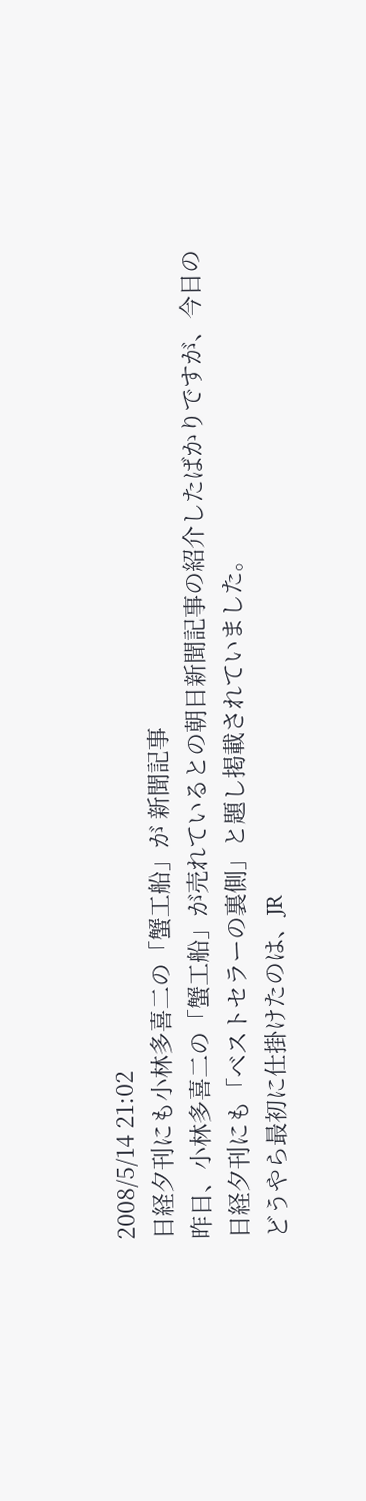2008/5/14 21:02
日経夕刊にも小林多喜二の「蟹工船」が 新聞記事
昨日、小林多喜二の「蟹工船」が売れているとの朝日新聞記事の紹介したばかりですが、今日の日経夕刊にも「ベストセラーの裏側」と題し掲載されていました。
どうやら最初に仕掛けたのは、JR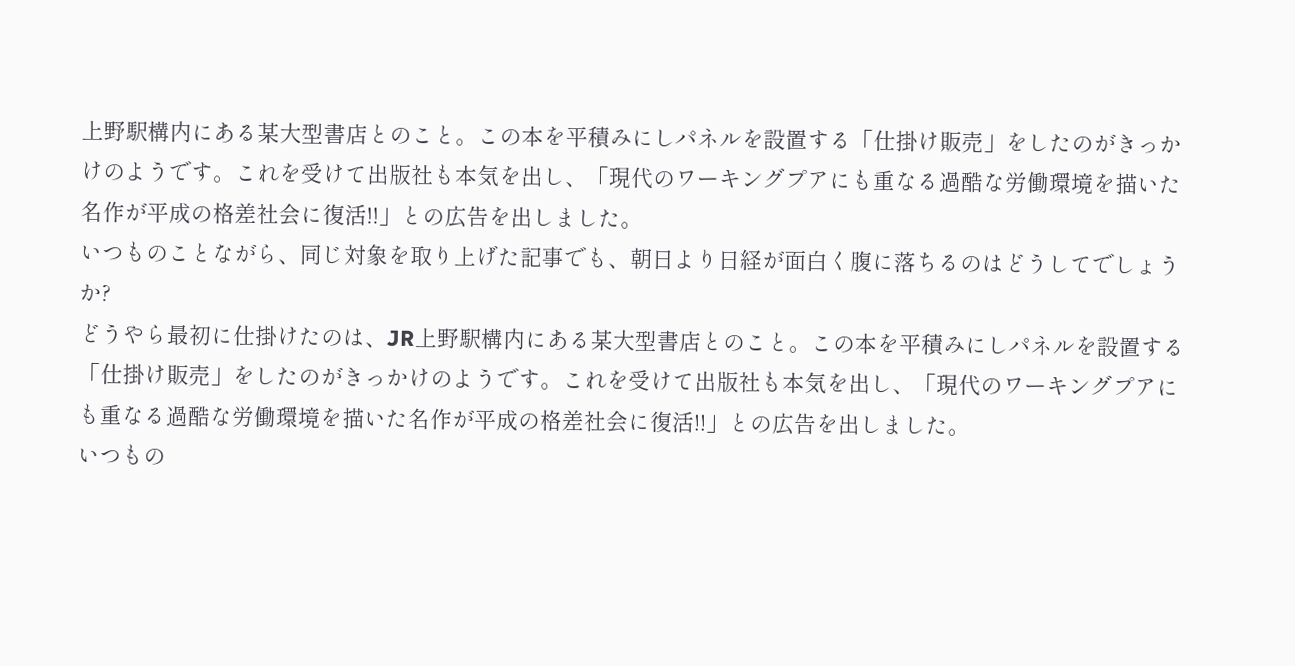上野駅構内にある某大型書店とのこと。この本を平積みにしパネルを設置する「仕掛け販売」をしたのがきっかけのようです。これを受けて出版社も本気を出し、「現代のワーキングプアにも重なる過酷な労働環境を描いた名作が平成の格差社会に復活!!」との広告を出しました。
いつものことながら、同じ対象を取り上げた記事でも、朝日より日経が面白く腹に落ちるのはどうしてでしょうか?
どうやら最初に仕掛けたのは、JR上野駅構内にある某大型書店とのこと。この本を平積みにしパネルを設置する「仕掛け販売」をしたのがきっかけのようです。これを受けて出版社も本気を出し、「現代のワーキングプアにも重なる過酷な労働環境を描いた名作が平成の格差社会に復活!!」との広告を出しました。
いつもの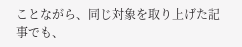ことながら、同じ対象を取り上げた記事でも、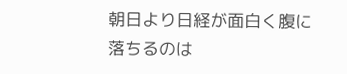朝日より日経が面白く腹に落ちるのは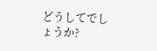どうしてでしょうか?